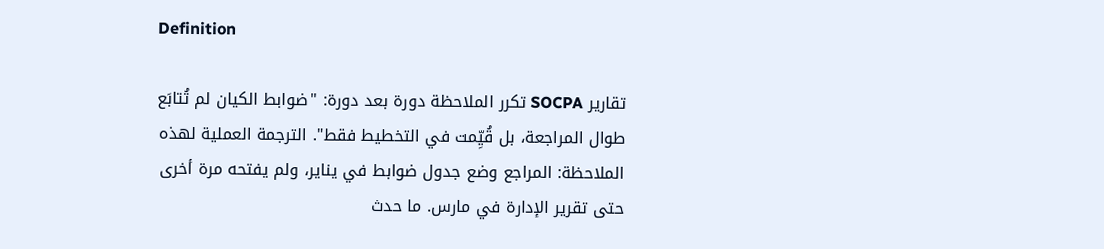Definition

تقارير SOCPA تكرر الملاحظة دورة بعد دورة: "ضوابط الكيان لم تُتابَع طوال المراجعة، بل قُيِّمت في التخطيط فقط". الترجمة العملية لهذه الملاحظة: المراجع وضع جدول ضوابط في يناير، ولم يفتحه مرة أخرى حتى تقرير الإدارة في مارس. ما حدث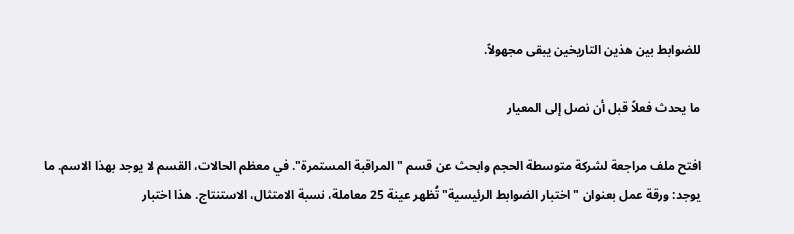للضوابط بين هذين التاريخين يبقى مجهولاً.

ما يحدث فعلاً قبل أن نصل إلى المعيار

افتح ملف مراجعة لشركة متوسطة الحجم وابحث عن قسم "المراقبة المستمرة". في معظم الحالات، القسم لا يوجد بهذا الاسم. ما يوجد: ورقة عمل بعنوان "اختبار الضوابط الرئيسية" تُظهر عينة 25 معاملة، نسبة الامتثال، الاستنتاج. هذا اختبار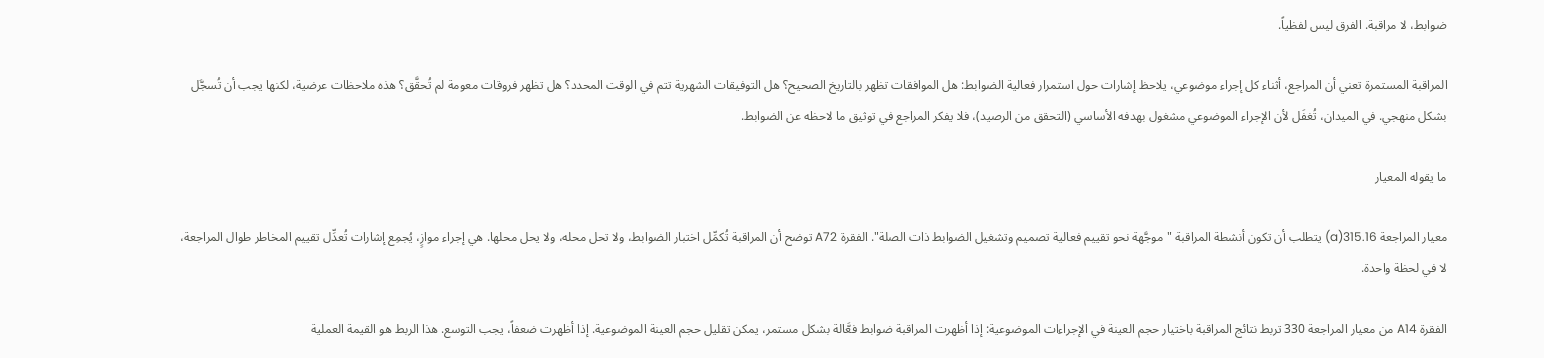ضوابط، لا مراقبة. الفرق ليس لفظياً.

المراقبة المستمرة تعني أن المراجع، أثناء كل إجراء موضوعي، يلاحظ إشارات حول استمرار فعالية الضوابط: هل الموافقات تظهر بالتاريخ الصحيح؟ هل التوفيقات الشهرية تتم في الوقت المحدد؟ هل تظهر فروقات معومة لم تُحقَّق؟ هذه ملاحظات عرضية، لكنها يجب أن تُسجَّل بشكل منهجي. في الميدان، تُغفَل لأن الإجراء الموضوعي مشغول بهدفه الأساسي (التحقق من الرصيد)، فلا يفكر المراجع في توثيق ما لاحظه عن الضوابط.

ما يقوله المعيار

معيار المراجعة 315.16(a) يتطلب أن تكون أنشطة المراقبة "موجَّهة نحو تقييم فعالية تصميم وتشغيل الضوابط ذات الصلة". الفقرة A72 توضح أن المراقبة تُكمِّل اختبار الضوابط، ولا تحل محله، ولا يحل محلها. هي إجراء موازٍ، يُجمِع إشارات تُعدِّل تقييم المخاطر طوال المراجعة، لا في لحظة واحدة.

الفقرة A14 من معيار المراجعة 330 تربط نتائج المراقبة باختيار حجم العينة في الإجراءات الموضوعية: إذا أظهرت المراقبة ضوابط فعَّالة بشكل مستمر، يمكن تقليل حجم العينة الموضوعية. إذا أظهرت ضعفاً، يجب التوسع. هذا الربط هو القيمة العملية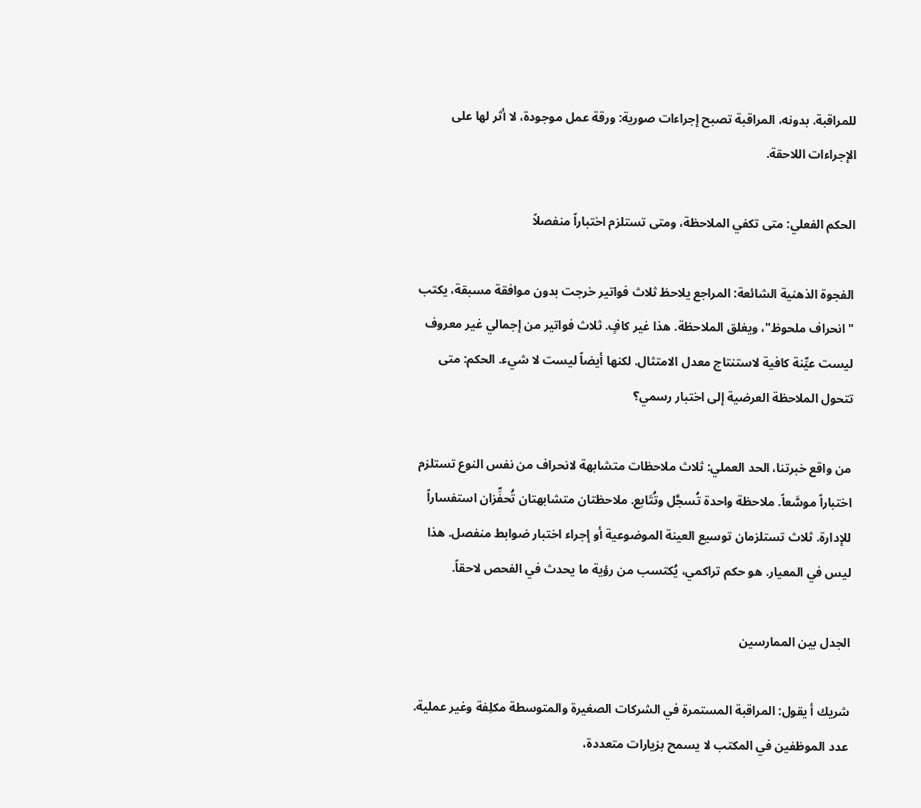للمراقبة. بدونه، المراقبة تصبح إجراءات صورية: ورقة عمل موجودة، لا أثر لها على الإجراءات اللاحقة.

الحكم الفعلي: متى تكفي الملاحظة، ومتى تستلزم اختباراً منفصلاً

الفجوة الذهنية الشائعة: المراجع يلاحظ ثلاث فواتير خرجت بدون موافقة مسبقة، يكتب "انحراف ملحوظ"، ويغلق الملاحظة. هذا غير كافٍ. ثلاث فواتير من إجمالي غير معروف ليست عيِّنة كافية لاستنتاج معدل الامتثال. لكنها أيضاً ليست لا شيء. الحكم: متى تتحول الملاحظة العرضية إلى اختبار رسمي؟

من واقع خبرتنا، الحد العملي: ثلاث ملاحظات متشابهة لانحراف من نفس النوع تستلزم اختباراً موسَّعاً. ملاحظة واحدة تُسجَّل وتُتَابع. ملاحظتان متشابهتان تُحفِّزان استفساراً للإدارة. ثلاث تستلزمان توسيع العينة الموضوعية أو إجراء اختبار ضوابط منفصل. هذا ليس في المعيار. هو حكم تراكمي، يُكتسب من رؤية ما يحدث في الفحص لاحقاً.

الجدل بين الممارسين

شريك أ يقول: المراقبة المستمرة في الشركات الصغيرة والمتوسطة مكلِفة وغير عملية. عدد الموظفين في المكتب لا يسمح بزيارات متعددة،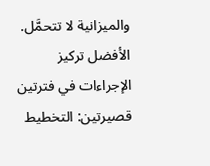والميزانية لا تتحمَّل. الأفضل تركيز الإجراءات في فترتين قصيرتين: التخطيط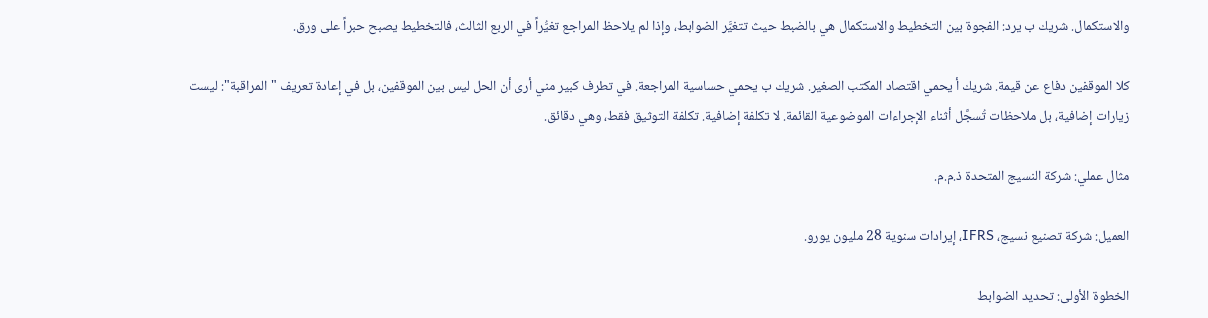والاستكمال. شريك ب يرد: الفجوة بين التخطيط والاستكمال هي بالضبط حيث تتغيَّر الضوابط، وإذا لم يلاحظ المراجع تغيُّراً في الربع الثالث، فالتخطيط يصبح حبراً على ورق.

كلا الموقفين دفاع عن قيمة. شريك أ يحمي اقتصاد المكتب الصغير. شريك ب يحمي حساسية المراجعة. في تطرف كبير مني أرى أن الحل ليس بين الموقفين، بل في إعادة تعريف "المراقبة": ليست زيارات إضافية، بل ملاحظات تُسجَّل أثناء الإجراءات الموضوعية القائمة. لا تكلفة إضافية. تكلفة التوثيق فقط، وهي دقائق.

مثال عملي: شركة النسيج المتحدة ذ.م.م.

العميل: شركة تصنيع نسيج، IFRS، إيرادات سنوية 28 مليون يورو.

الخطوة الأولى: تحديد الضوابط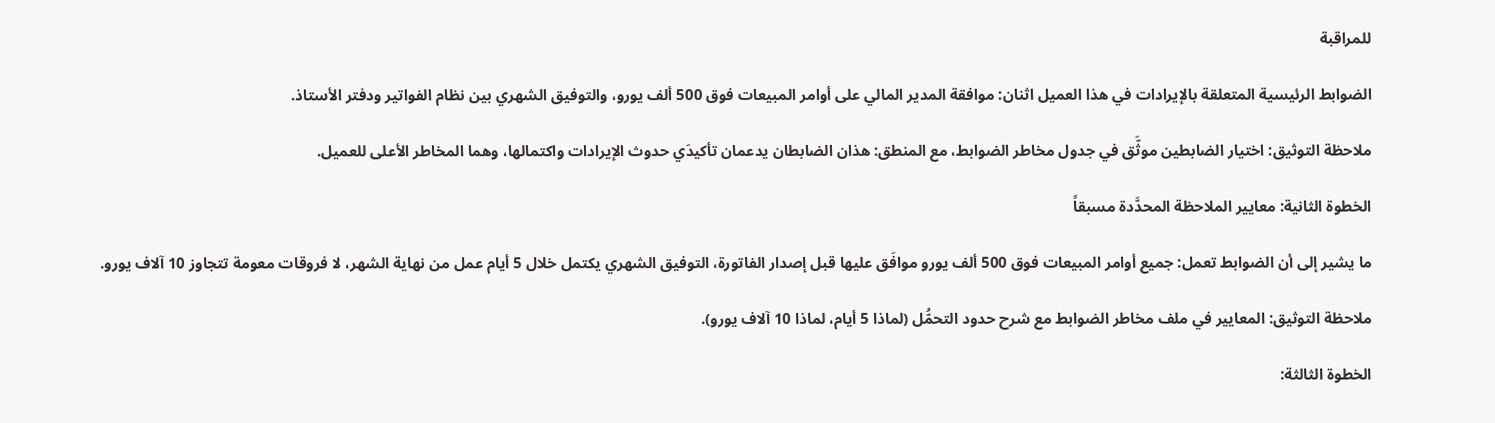للمراقبة

الضوابط الرئيسية المتعلقة بالإيرادات في هذا العميل اثنان: موافقة المدير المالي على أوامر المبيعات فوق 500 ألف يورو، والتوفيق الشهري بين نظام الفواتير ودفتر الأستاذ.

ملاحظة التوثيق: اختيار الضابطين موثَّق في جدول مخاطر الضوابط، مع المنطق: هذان الضابطان يدعمان تأكيدَي حدوث الإيرادات واكتمالها، وهما المخاطر الأعلى للعميل.

الخطوة الثانية: معايير الملاحظة المحدَّدة مسبقاً

ما يشير إلى أن الضوابط تعمل: جميع أوامر المبيعات فوق 500 ألف يورو موافَق عليها قبل إصدار الفاتورة، التوفيق الشهري يكتمل خلال 5 أيام عمل من نهاية الشهر، لا فروقات معومة تتجاوز 10 آلاف يورو.

ملاحظة التوثيق: المعايير في ملف مخاطر الضوابط مع شرح حدود التحمُّل (لماذا 5 أيام، لماذا 10 آلاف يورو).

الخطوة الثالثة: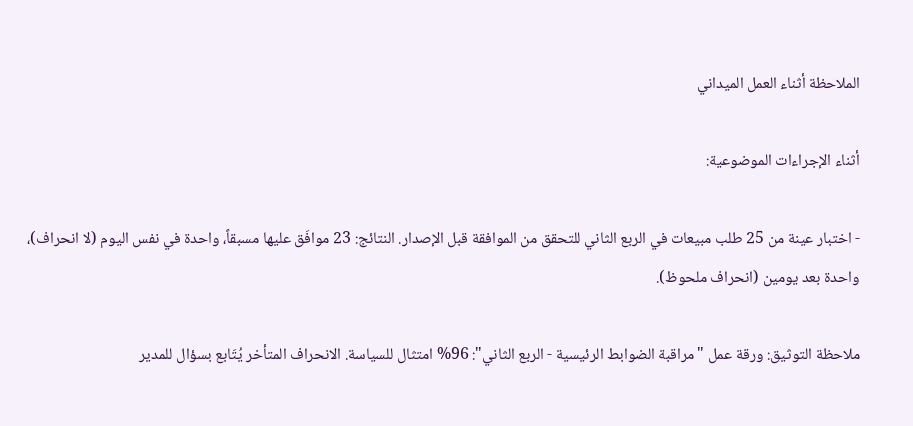الملاحظة أثناء العمل الميداني

أثناء الإجراءات الموضوعية:

- اختبار عينة من 25 طلب مبيعات في الربع الثاني للتحقق من الموافقة قبل الإصدار. النتائج: 23 موافَق عليها مسبقاً، واحدة في نفس اليوم (لا انحراف)، واحدة بعد يومين (انحراف ملحوظ).

ملاحظة التوثيق: ورقة عمل "مراقبة الضوابط الرئيسية - الربع الثاني": 96% امتثال للسياسة. الانحراف المتأخر يُتَابع بسؤال للمدير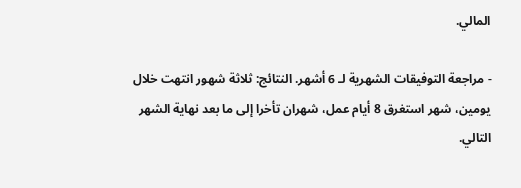المالي.

- مراجعة التوفيقات الشهرية لـ 6 أشهر. النتائج: ثلاثة شهور انتهت خلال يومين، شهر استغرق 8 أيام عمل، شهران تأخرا إلى ما بعد نهاية الشهر التالي.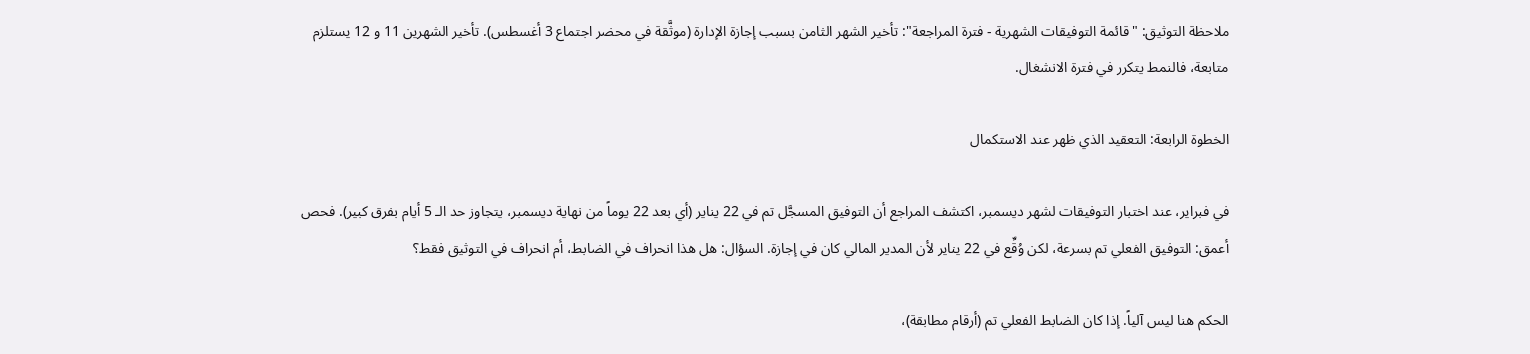ملاحظة التوثيق: "قائمة التوفيقات الشهرية - فترة المراجعة": تأخير الشهر الثامن بسبب إجازة الإدارة (موثَّقة في محضر اجتماع 3 أغسطس). تأخير الشهرين 11 و 12 يستلزم متابعة، فالنمط يتكرر في فترة الانشغال.

الخطوة الرابعة: التعقيد الذي ظهر عند الاستكمال

في فبراير، عند اختبار التوفيقات لشهر ديسمبر، اكتشف المراجع أن التوفيق المسجَّل تم في 22 يناير (أي بعد 22 يوماً من نهاية ديسمبر، يتجاوز حد الـ 5 أيام بفرق كبير). فحص أعمق: التوفيق الفعلي تم بسرعة، لكن وُقِّع في 22 يناير لأن المدير المالي كان في إجازة. السؤال: هل هذا انحراف في الضابط، أم انحراف في التوثيق فقط؟

الحكم هنا ليس آلياً. إذا كان الضابط الفعلي تم (أرقام مطابقة)،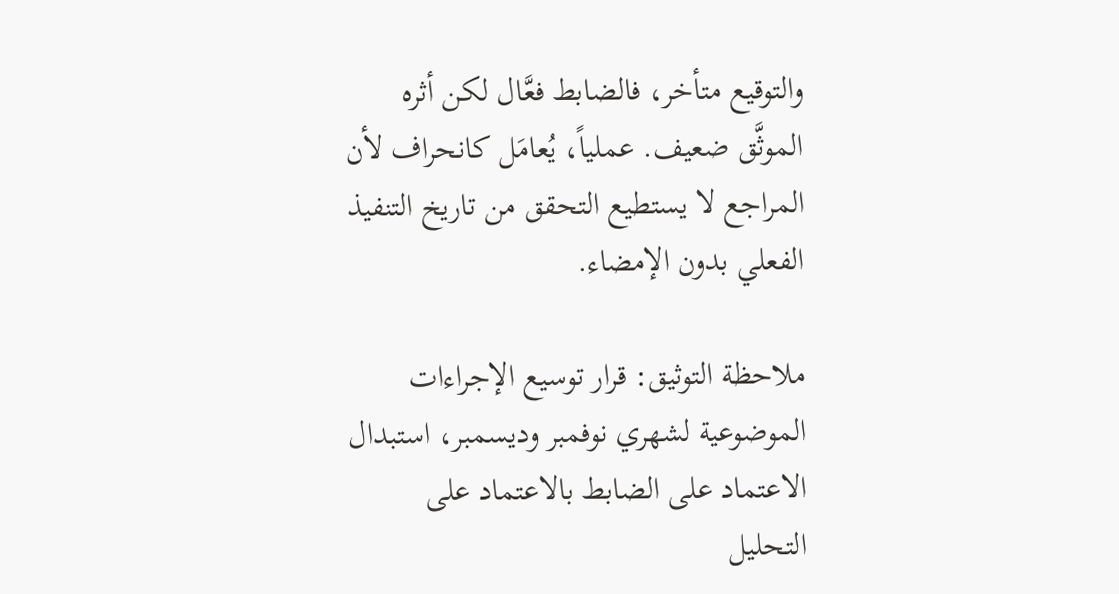والتوقيع متأخر، فالضابط فعَّال لكن أثره الموثَّق ضعيف. عملياً، يُعامَل كانحراف لأن المراجع لا يستطيع التحقق من تاريخ التنفيذ الفعلي بدون الإمضاء.

ملاحظة التوثيق: قرار توسيع الإجراءات الموضوعية لشهري نوفمبر وديسمبر، استبدال الاعتماد على الضابط بالاعتماد على التحليل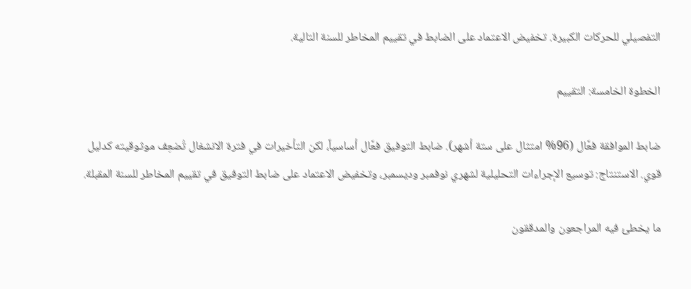التفصيلي للحركات الكبيرة. تخفيض الاعتماد على الضابط في تقييم المخاطر للسنة التالية.

الخطوة الخامسة: التقييم

ضابط الموافقة فعَّال (96% امتثال على ستة أشهر). ضابط التوفيق فعَّال أساسياً، لكن التأخيرات في فترة الانشغال تُضعِف موثوقيته كدليل قوي. الاستنتاج: توسيع الإجراءات التحليلية لشهري نوفمبر وديسمبر، وتخفيض الاعتماد على ضابط التوفيق في تقييم المخاطر للسنة المقبلة.

ما يخطئ فيه المراجعون والمدققون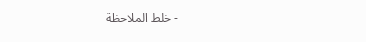- خلط الملاحظة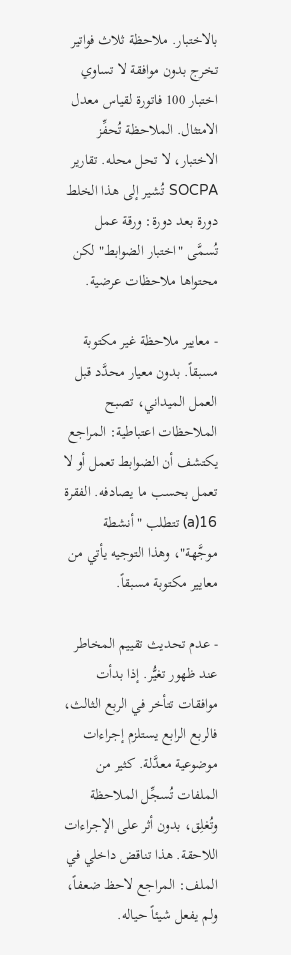بالاختبار. ملاحظة ثلاث فواتير تخرج بدون موافقة لا تساوي اختبار 100 فاتورة لقياس معدل الامتثال. الملاحظة تُحفِّز الاختبار، لا تحل محله. تقارير SOCPA تُشير إلى هذا الخلط دورة بعد دورة: ورقة عمل تُسمَّى "اختبار الضوابط" لكن محتواها ملاحظات عرضية.

- معايير ملاحظة غير مكتوبة مسبقاً. بدون معيار محدَّد قبل العمل الميداني، تصبح الملاحظات اعتباطية: المراجع يكتشف أن الضوابط تعمل أو لا تعمل بحسب ما يصادفه. الفقرة 16(a) تتطلب "أنشطة موجَّهة"، وهذا التوجيه يأتي من معايير مكتوبة مسبقاً.

- عدم تحديث تقييم المخاطر عند ظهور تغيُّر. إذا بدأت موافقات تتأخر في الربع الثالث، فالربع الرابع يستلزم إجراءات موضوعية معدَّلة. كثير من الملفات تُسجِّل الملاحظة وتُغلِق، بدون أثر على الإجراءات اللاحقة. هذا تناقض داخلي في الملف: المراجع لاحظ ضعفاً، ولم يفعل شيئاً حياله.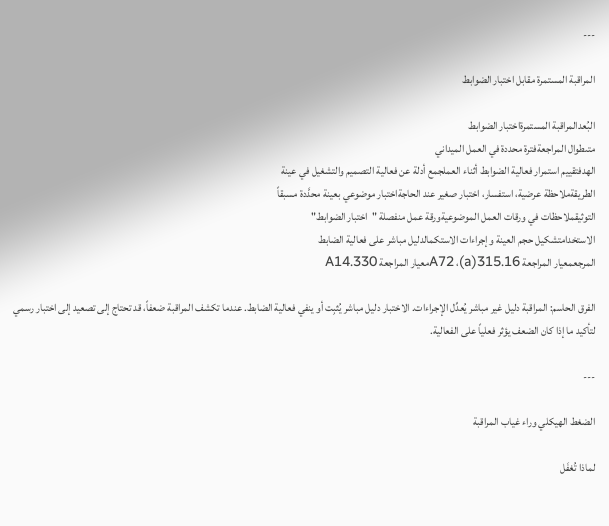---

المراقبة المستمرة مقابل اختبار الضوابط

البُعدالمراقبة المستمرةاختبار الضوابط
متىطوال المراجعةفترة محددة في العمل الميداني
الهدفتقييم استمرار فعالية الضوابط أثناء العملجمع أدلة عن فعالية التصميم والتشغيل في عينة
الطريقةملاحظة عرضية، استفسار، اختبار صغير عند الحاجةاختبار موضوعي بعينة محدَّدة مسبقاً
التوثيقملاحظات في ورقات العمل الموضوعيةورقة عمل منفصلة "اختبار الضوابط"
الاستخدامتشكيل حجم العينة وإجراءات الاستكمالدليل مباشر على فعالية الضابط
المرجعمعيار المراجعة 315.16(a)، A72معيار المراجعة 330.A14

الفرق الحاسم: المراقبة دليل غير مباشر يُعدِّل الإجراءات. الاختبار دليل مباشر يُثبِت أو ينفي فعالية الضابط. عندما تكشف المراقبة ضعفاً، قد تحتاج إلى تصعيد إلى اختبار رسمي لتأكيد ما إذا كان الضعف يؤثر فعلياً على الفعالية.

---

الضغط الهيكلي وراء غياب المراقبة

لماذا تُغفَل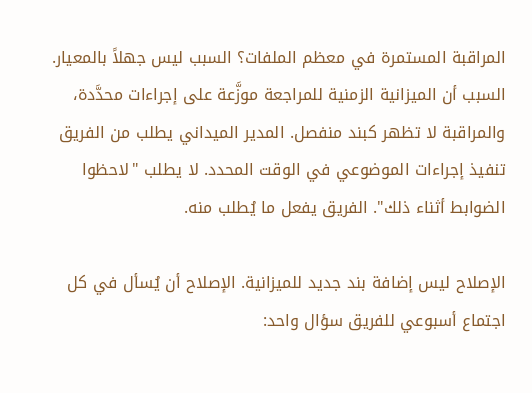المراقبة المستمرة في معظم الملفات؟ السبب ليس جهلاً بالمعيار. السبب أن الميزانية الزمنية للمراجعة موزَّعة على إجراءات محدَّدة، والمراقبة لا تظهر كبند منفصل. المدير الميداني يطلب من الفريق تنفيذ إجراءات الموضوعي في الوقت المحدد. لا يطلب "لاحظوا الضوابط أثناء ذلك". الفريق يفعل ما يُطلب منه.

الإصلاح ليس إضافة بند جديد للميزانية. الإصلاح أن يُسأل في كل اجتماع أسبوعي للفريق سؤال واحد: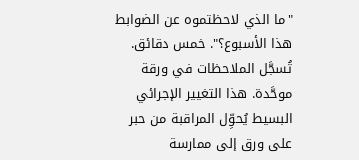"ما الذي لاحظتموه عن الضوابط هذا الأسبوع؟". خمس دقائق. تُسجَّل الملاحظات في ورقة موحَّدة. هذا التغيير الإجرائي البسيط يُحوِّل المراقبة من حبر على ورق إلى ممارسة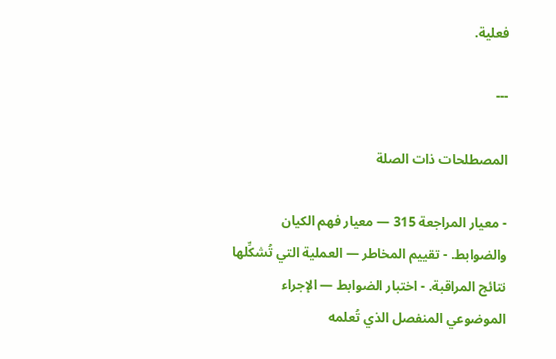فعلية.

---

المصطلحات ذات الصلة

- معيار المراجعة 315 — معيار فهم الكيان والضوابط. - تقييم المخاطر — العملية التي تُشكِّلها نتائج المراقبة. - اختبار الضوابط — الإجراء الموضوعي المنفصل الذي تُعلمه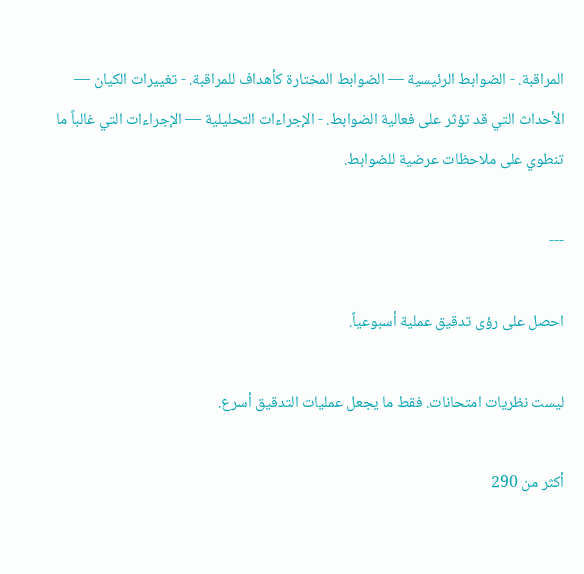المراقبة. - الضوابط الرئيسية — الضوابط المختارة كأهداف للمراقبة. - تغييرات الكيان — الأحداث التي قد تؤثر على فعالية الضوابط. - الإجراءات التحليلية — الإجراءات التي غالباً ما تنطوي على ملاحظات عرضية للضوابط.

---

احصل على رؤى تدقيق عملية أسبوعياً.

ليست نظريات امتحانات. فقط ما يجعل عمليات التدقيق أسرع.

أكثر من 290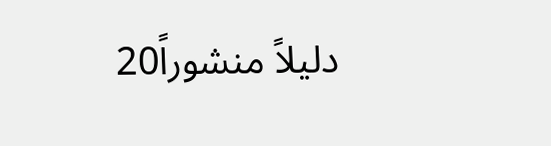دليلاً منشوراً20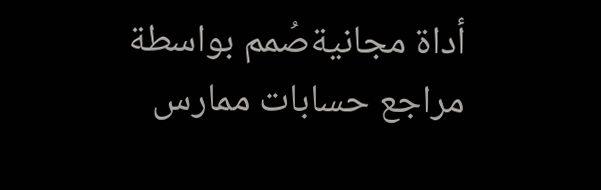أداة مجانيةصُمم بواسطة مراجع حسابات ممارس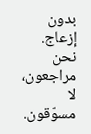بدون إزعاج. نحن مراجعون، لا مسوّقون.